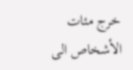خرج مئات الأشخاص الى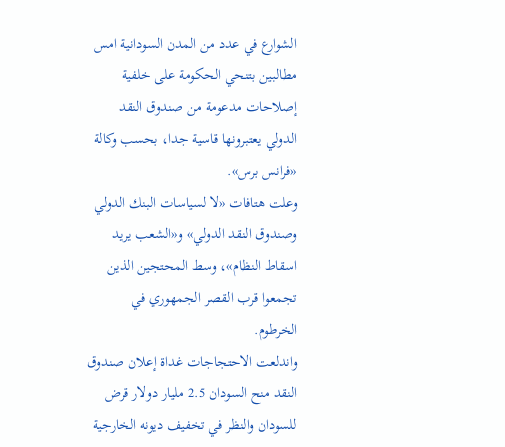الشوارع في عدد من المدن السودانية امس مطالبين بتنحي الحكومة على خلفية إصلاحات مدعومة من صندوق النقد الدولي يعتبرونها قاسية جدا، بحسب وكالة «فرانس برس».
وعلت هتافات «لا لسياسات البنك الدولي وصندوق النقد الدولي» و«الشعب يريد اسقاط النظام»، وسط المحتجين الذين تجمعوا قرب القصر الجمهوري في الخرطوم.
واندلعت الاحتجاجات غداة إعلان صندوق النقد منح السودان 2.5 مليار دولار قرض للسودان والنظر في تخفيف ديونه الخارجية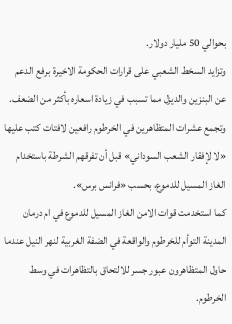بحوالي 50 مليار دولار.
وتزايد السخط الشعبي على قرارات الحكومة الاخيرة برفع الدعم عن البنزين والديزل مما تسبب في زيادة اسعاره بأكثر من الضعف.
وتجمع عشرات المتظاهرين في الخرطوم رافعين لافتات كتب عليها «لا لإفقار الشعب السوداني» قبل أن تفرقهم الشرطة باستخدام الغاز المسيل للدموع، بحسب «فرانس برس».
كما استخدمت قوات الامن الغاز المسيل للدموع في ام درمان المدينة التوأم للخرطوم والواقعة في الضفة الغربية لنهر النيل عندما حاول المتظاهرون عبور جسر للالتحاق بالتظاهرات في وسط الخرطوم.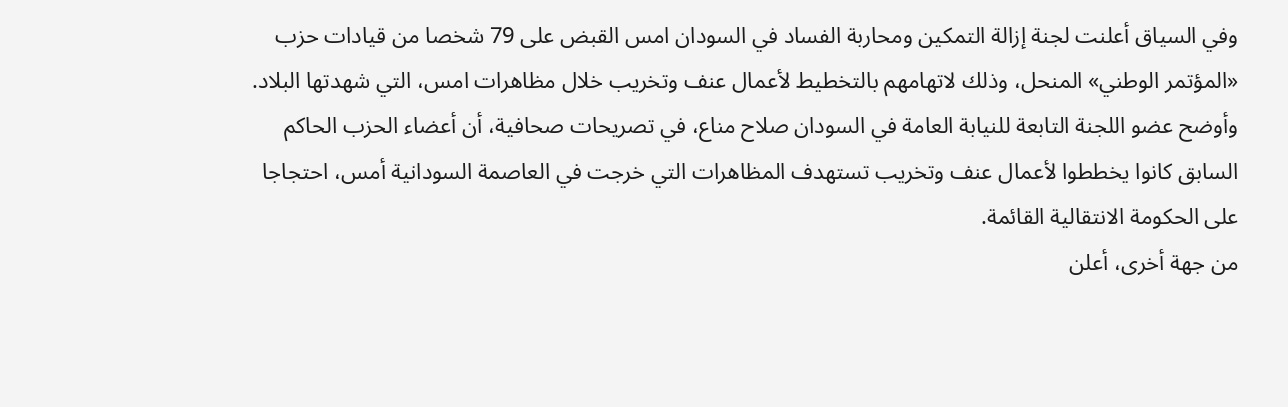وفي السياق أعلنت لجنة إزالة التمكين ومحاربة الفساد في السودان امس القبض على 79 شخصا من قيادات حزب «المؤتمر الوطني» المنحل، وذلك لاتهامهم بالتخطيط لأعمال عنف وتخريب خلال مظاهرات امس، التي شهدتها البلاد.
وأوضح عضو اللجنة التابعة للنيابة العامة في السودان صلاح مناع، في تصريحات صحافية، أن أعضاء الحزب الحاكم السابق كانوا يخططوا لأعمال عنف وتخريب تستهدف المظاهرات التي خرجت في العاصمة السودانية أمس، احتجاجا على الحكومة الانتقالية القائمة.
من جهة أخرى، أعلن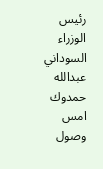رئيس الوزراء السوداني عبدالله حمدوك امس وصول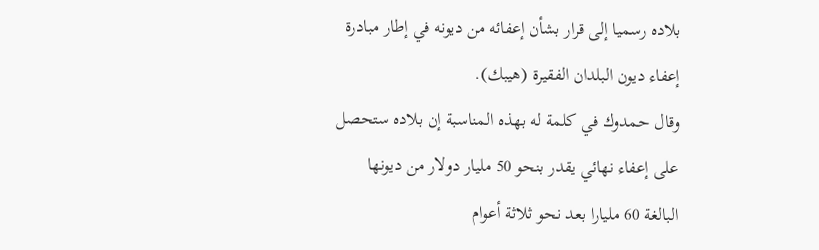بلاده رسميا إلى قرار بشأن إعفائه من ديونه في إطار مبادرة إعفاء ديون البلدان الفقيرة (هيبك).
وقال حمدوك في كلمة له بهذه المناسبة إن بلاده ستحصل على إعفاء نهائي يقدر بنحو 50 مليار دولار من ديونها البالغة 60 مليارا بعد نحو ثلاثة أعوام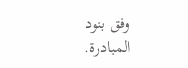وفق بنود المبادرة.